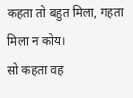कहता तो बहुत मिला, गहता मिला न कोय।
सो कहता वह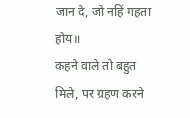जान दे, जो नहिं गहता होय॥
कहने वाले तो बहुत मिले, पर ग्रहण करने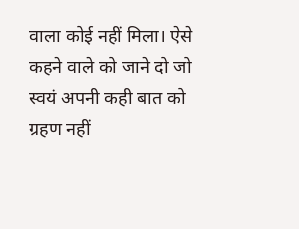वाला कोई नहीं मिला। ऐसे कहने वाले को जाने दो जो स्वयं अपनी कही बात को ग्रहण नहीं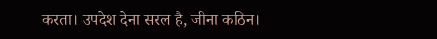करता। उपदेश देना सरल है, जीना कठिन।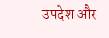उपदेश और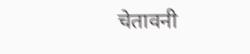चेतावनी